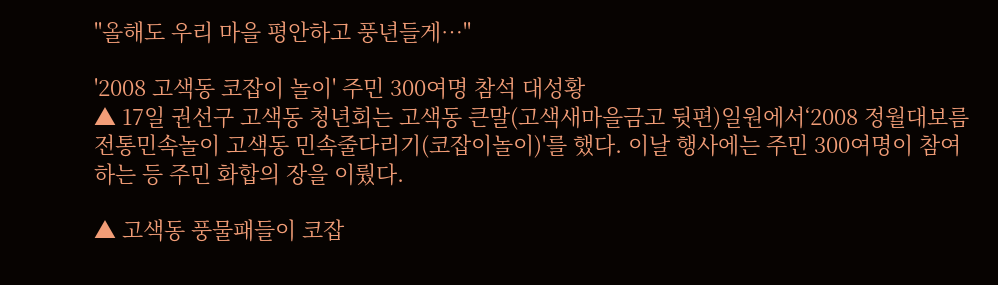"올해도 우리 마을 평안하고 풍년들게…"

'2008 고색동 코잡이 놀이' 주민 300여명 참석 대성황
▲ 17일 권선구 고색동 청년회는 고색동 큰말(고색새마을금고 뒷편)일원에서‘2008 정월대보름 전통민속놀이 고색동 민속줄다리기(코잡이놀이)'를 했다. 이날 행사에는 주민 300여명이 참여하는 등 주민 화합의 장을 이뤘다.

▲ 고색동 풍물패들이 코잡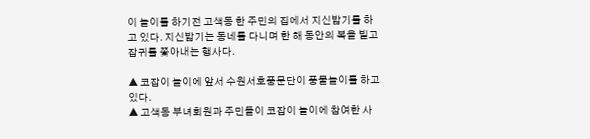이 놀이를 하기전 고색동 한 주민의 집에서 지신밟기를 하고 있다. 지신밟기는 동네를 다니며 한 해 동안의 복을 빌고 잡귀를 쫓아내는 행사다.

▲ 코잡이 놀이에 앞서 수원서호풍문단이 풍물놀이를 하고 있다.
▲ 고색동 부녀회원과 주민들이 코잡이 놀이에 참여한 사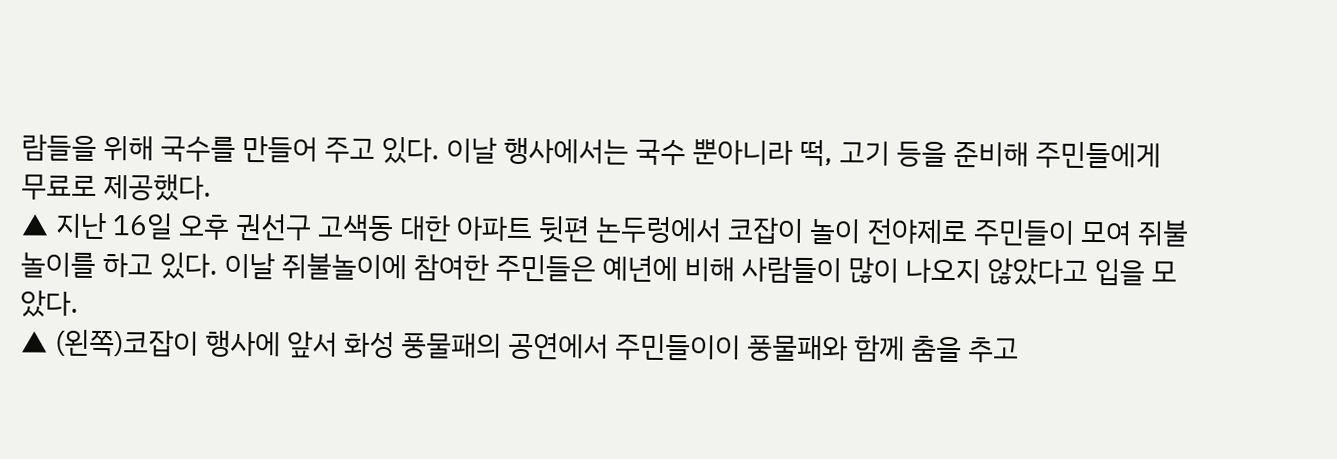람들을 위해 국수를 만들어 주고 있다. 이날 행사에서는 국수 뿐아니라 떡, 고기 등을 준비해 주민들에게 무료로 제공했다.
▲ 지난 16일 오후 권선구 고색동 대한 아파트 뒷편 논두렁에서 코잡이 놀이 전야제로 주민들이 모여 쥐불놀이를 하고 있다. 이날 쥐불놀이에 참여한 주민들은 예년에 비해 사람들이 많이 나오지 않았다고 입을 모았다.
▲ (왼쪽)코잡이 행사에 앞서 화성 풍물패의 공연에서 주민들이이 풍물패와 함께 춤을 추고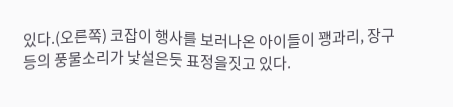있다.(오른쪽) 코잡이 행사를 보러나온 아이들이 꽹과리, 장구 등의 풍물소리가 낯설은듯 표정을짓고 있다.